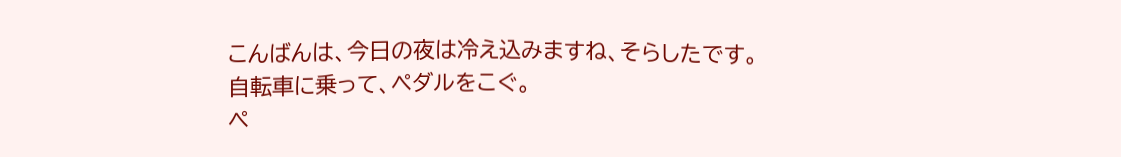こんばんは、今日の夜は冷え込みますね、そらしたです。
自転車に乗って、ペダルをこぐ。
ペ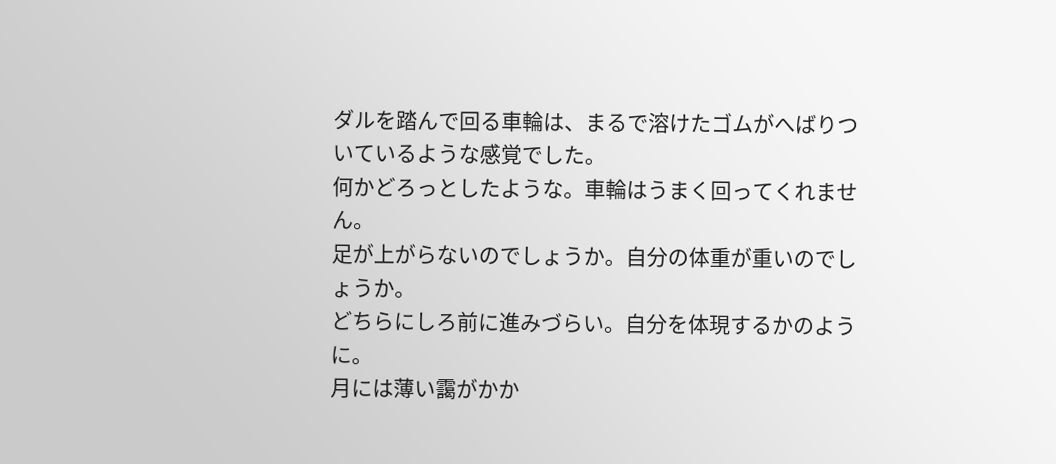ダルを踏んで回る車輪は、まるで溶けたゴムがへばりついているような感覚でした。
何かどろっとしたような。車輪はうまく回ってくれません。
足が上がらないのでしょうか。自分の体重が重いのでしょうか。
どちらにしろ前に進みづらい。自分を体現するかのように。
月には薄い靄がかか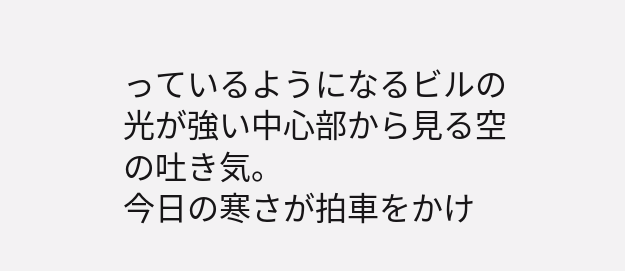っているようになるビルの光が強い中心部から見る空の吐き気。
今日の寒さが拍車をかけ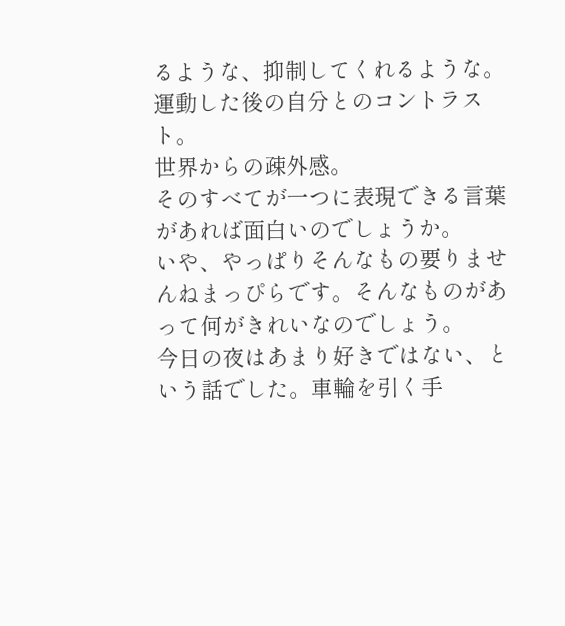るような、抑制してくれるような。
運動した後の自分とのコントラスト。
世界からの疎外感。
そのすべてが一つに表現できる言葉があれば面白いのでしょうか。
いや、やっぱりそんなもの要りませんねまっぴらです。そんなものがあって何がきれいなのでしょう。
今日の夜はあまり好きではない、という話でした。車輪を引く手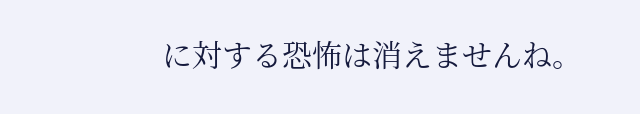に対する恐怖は消えませんね。